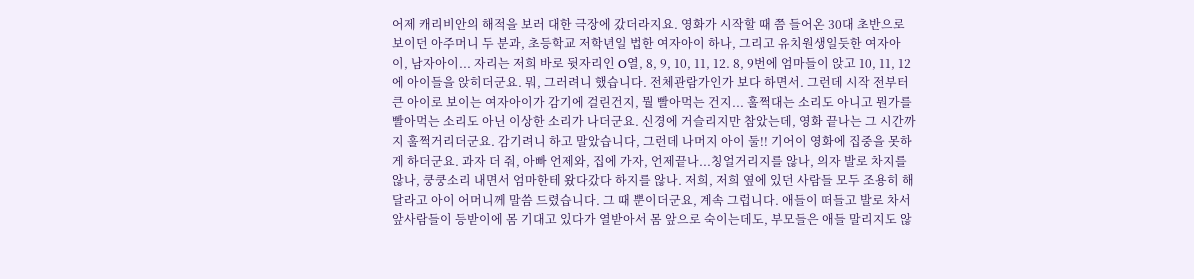어제 캐리비안의 해적을 보러 대한 극장에 갔더라지요. 영화가 시작할 때 쯤 들어온 30대 초반으로 보이던 아주머니 두 분과, 초등학교 저학년일 법한 여자아이 하나, 그리고 유치원생일듯한 여자아이, 남자아이... 자리는 저희 바로 뒷자리인 O열, 8, 9, 10, 11, 12. 8, 9번에 엄마들이 앉고 10, 11, 12에 아이들을 앉히더군요. 뭐, 그러려니 했습니다. 전체관람가인가 보다 하면서. 그런데 시작 전부터 큰 아이로 보이는 여자아이가 감기에 걸린건지, 뭘 빨아먹는 건지... 훌쩍대는 소리도 아니고 뭔가를 빨아먹는 소리도 아닌 이상한 소리가 나더군요. 신경에 거슬리지만 참았는데, 영화 끝나는 그 시간까지 훌쩍거리더군요. 감기려니 하고 말았습니다, 그런데 나머지 아이 둘!! 기어이 영화에 집중을 못하게 하더군요. 과자 더 줘, 아빠 언제와, 집에 가자, 언제끝나...칭얼거리지를 않나, 의자 발로 차지를 않나, 쿵쿵소리 내면서 엄마한테 왔다갔다 하지를 않나. 저희, 저희 옆에 있던 사람들 모두 조용히 해달라고 아이 어머니께 말씀 드렸습니다. 그 때 뿐이더군요, 계속 그럽니다. 애들이 떠들고 발로 차서 앞사람들이 등받이에 몸 기대고 있다가 열받아서 몸 앞으로 숙이는데도, 부모들은 애들 말리지도 않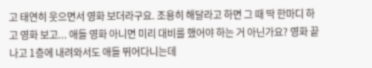고 태연히 웃으면서 영화 보더라구요. 조용히 해달라고 하면 그 때 딱 한마디 하고 영화 보고... 애들 영화 아니면 미리 대비를 했어야 하는 거 아닌가요? 영화 끝나고 1층에 내려와서도 애들 뛰어다니는데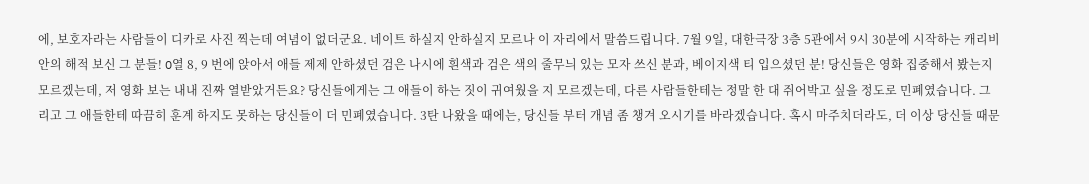에, 보호자라는 사람들이 디카로 사진 찍는데 여념이 없더군요. 네이트 하실지 안하실지 모르나 이 자리에서 말씀드립니다. 7월 9일, 대한극장 3층 5관에서 9시 30분에 시작하는 캐리비안의 해적 보신 그 분들! O열 8, 9 번에 앉아서 애들 제제 안하셨던 검은 나시에 흰색과 검은 색의 줄무늬 있는 모자 쓰신 분과, 베이지색 티 입으셨던 분! 당신들은 영화 집중해서 봤는지 모르겠는데, 저 영화 보는 내내 진짜 열받았거든요? 당신들에게는 그 애들이 하는 짓이 귀여웠을 지 모르겠는데, 다른 사람들한테는 정말 한 대 쥐어박고 싶을 정도로 민폐였습니다. 그리고 그 애들한테 따끔히 훈계 하지도 못하는 당신들이 더 민폐였습니다. 3탄 나왔을 때에는, 당신들 부터 개념 좀 챙겨 오시기를 바라겠습니다. 혹시 마주치더라도, 더 이상 당신들 때문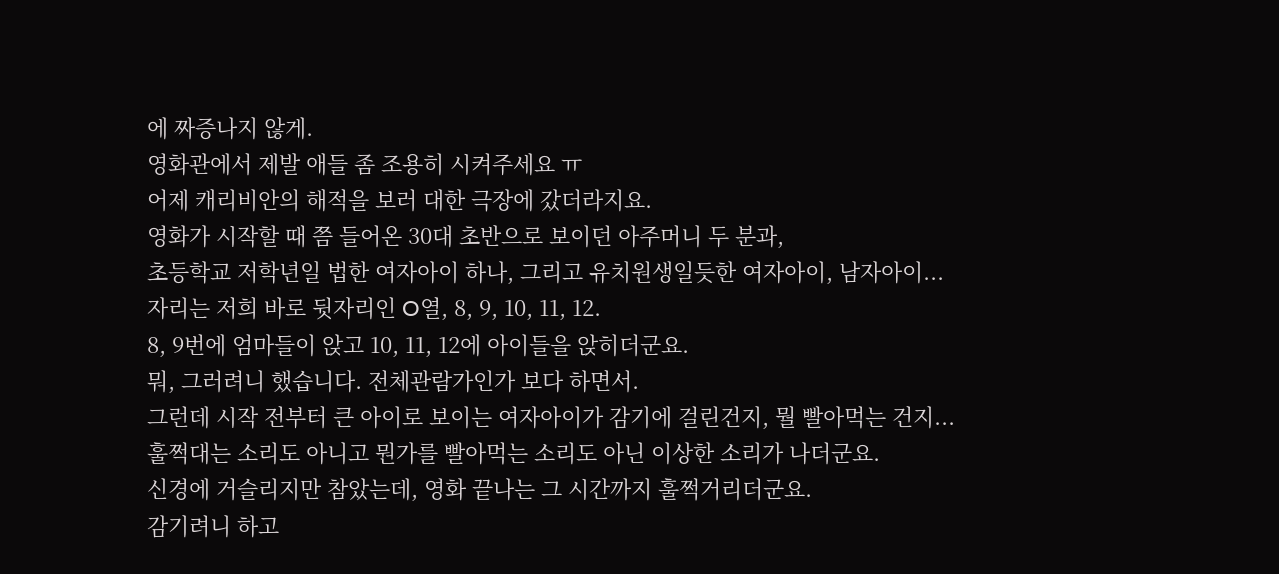에 짜증나지 않게.
영화관에서 제발 애들 좀 조용히 시켜주세요 ㅠ
어제 캐리비안의 해적을 보러 대한 극장에 갔더라지요.
영화가 시작할 때 쯤 들어온 30대 초반으로 보이던 아주머니 두 분과,
초등학교 저학년일 법한 여자아이 하나, 그리고 유치원생일듯한 여자아이, 남자아이...
자리는 저희 바로 뒷자리인 O열, 8, 9, 10, 11, 12.
8, 9번에 엄마들이 앉고 10, 11, 12에 아이들을 앉히더군요.
뭐, 그러려니 했습니다. 전체관람가인가 보다 하면서.
그런데 시작 전부터 큰 아이로 보이는 여자아이가 감기에 걸린건지, 뭘 빨아먹는 건지...
훌쩍대는 소리도 아니고 뭔가를 빨아먹는 소리도 아닌 이상한 소리가 나더군요.
신경에 거슬리지만 참았는데, 영화 끝나는 그 시간까지 훌쩍거리더군요.
감기려니 하고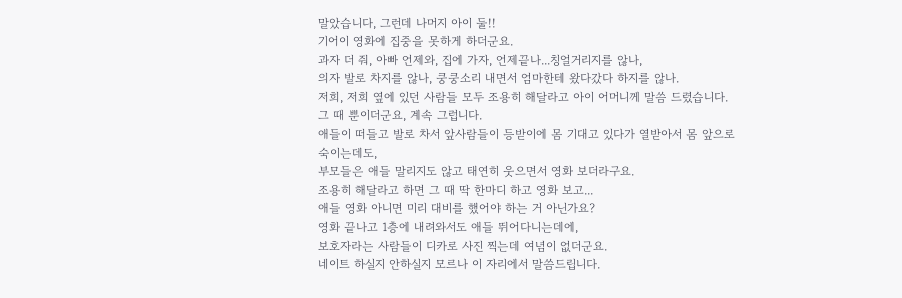말았습니다, 그런데 나머지 아이 둘!!
기어이 영화에 집중을 못하게 하더군요.
과자 더 줘, 아빠 언제와, 집에 가자, 언제끝나...칭얼거리지를 않나,
의자 발로 차지를 않나, 쿵쿵소리 내면서 엄마한테 왔다갔다 하지를 않나.
저희, 저희 옆에 있던 사람들 모두 조용히 해달라고 아이 어머니께 말씀 드렸습니다.
그 때 뿐이더군요, 계속 그럽니다.
애들이 떠들고 발로 차서 앞사람들이 등받이에 몸 기대고 있다가 열받아서 몸 앞으로 숙이는데도,
부모들은 애들 말리지도 않고 태연히 웃으면서 영화 보더라구요.
조용히 해달라고 하면 그 때 딱 한마디 하고 영화 보고...
애들 영화 아니면 미리 대비를 했어야 하는 거 아닌가요?
영화 끝나고 1층에 내려와서도 애들 뛰어다니는데에,
보호자라는 사람들이 디카로 사진 찍는데 여념이 없더군요.
네이트 하실지 안하실지 모르나 이 자리에서 말씀드립니다.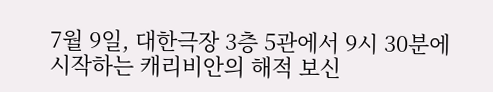7월 9일, 대한극장 3층 5관에서 9시 30분에 시작하는 캐리비안의 해적 보신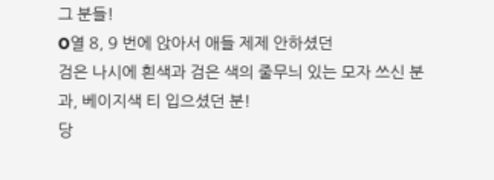그 분들!
O열 8, 9 번에 앉아서 애들 제제 안하셨던
검은 나시에 흰색과 검은 색의 줄무늬 있는 모자 쓰신 분과, 베이지색 티 입으셨던 분!
당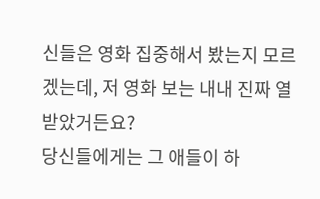신들은 영화 집중해서 봤는지 모르겠는데, 저 영화 보는 내내 진짜 열받았거든요?
당신들에게는 그 애들이 하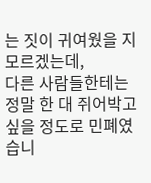는 짓이 귀여웠을 지 모르겠는데,
다른 사람들한테는 정말 한 대 쥐어박고 싶을 정도로 민폐였습니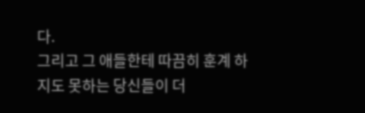다.
그리고 그 애들한테 따끔히 훈계 하지도 못하는 당신들이 더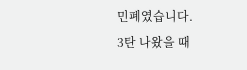민폐였습니다.
3탄 나왔을 때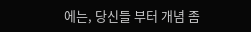에는, 당신들 부터 개념 좀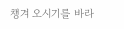챙겨 오시기를 바라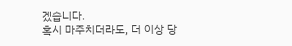겠습니다.
혹시 마주치더라도, 더 이상 당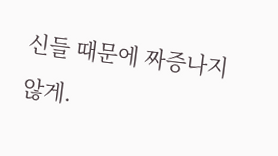신들 때문에 짜증나지 않게.